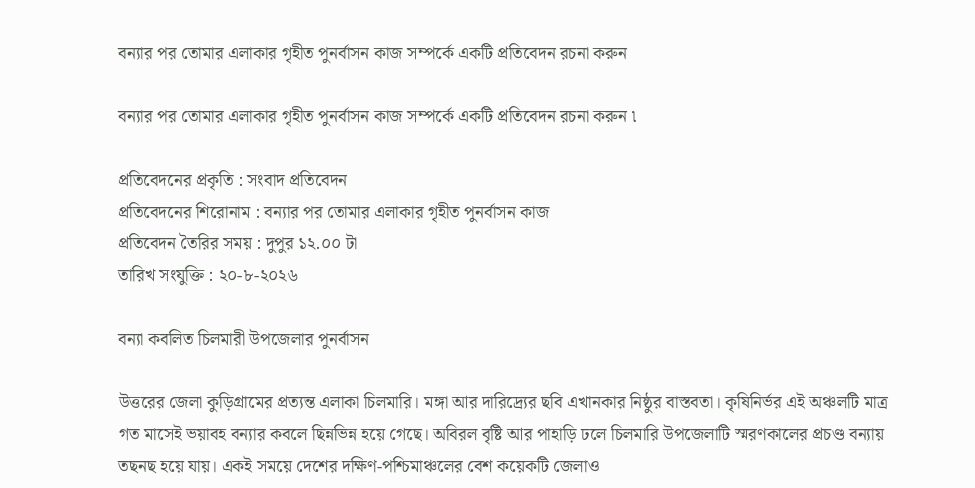বন্যার পর তোমার এলাকার গৃহীত পুনর্বাসন কাজ সম্পর্কে একটি প্রতিবেদন রচনা করুন

বন্যার পর তোমার এলাকার গৃহীত পুনর্বাসন কাজ সম্পর্কে একটি প্রতিবেদন রচনা করুন ৷

প্রতিবেদনের প্রকৃতি : সংবাদ প্রতিবেদন
প্রতিবেদনের শিরোনাম : বন্যার পর তোমার এলাকার গৃহীত পুনর্বাসন কাজ
প্রতিবেদন তৈরির সময় : দুপুর ১২.০০ টা
তারিখ সংযুক্তি : ২০-৮-২০২৬

বন্যা কবলিত চিলমারী উপজেলার পুনর্বাসন

উত্তরের জেলা কুড়িগ্রামের প্রত্যন্ত এলাকা চিলমারি। মঙ্গা আর দারিদ্র্যের ছবি এখানকার নিষ্ঠুর বাস্তবতা। কৃষিনির্ভর এই অঞ্চলটি মাত্র গত মাসেই ভয়াবহ বন্যার কবলে ছিন্নভিন্ন হয়ে গেছে। অবিরল বৃষ্টি আর পাহাড়ি ঢলে চিলমারি উপজেলাটি স্মরণকালের প্রচণ্ড বন্যায় তছনছ হয়ে যায়। একই সময়ে দেশের দক্ষিণ-পশ্চিমাঞ্চলের বেশ কয়েকটি জেলাও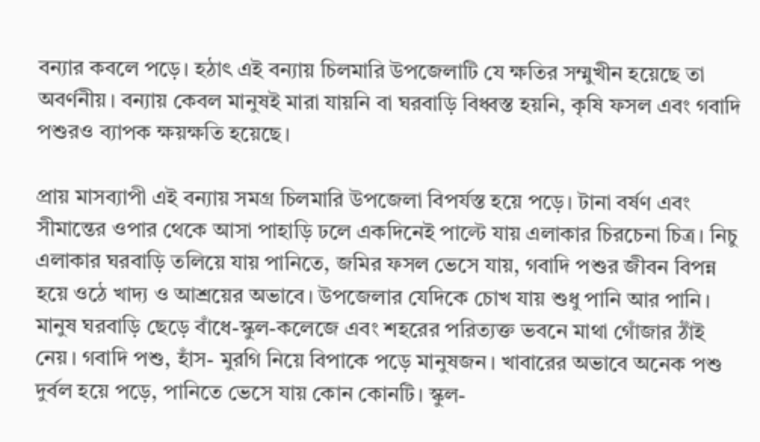বন্যার কবলে পড়ে। হঠাৎ এই বন্যায় চিলমারি উপজেলাটি যে ক্ষতির সম্মুখীন হয়েছে তা অবর্ণনীয়। বন্যায় কেবল মানুষই মারা যায়নি বা ঘরবাড়ি বিধ্বস্ত হয়নি, কৃষি ফসল এবং গবাদি পশুরও ব্যাপক ক্ষয়ক্ষতি হয়েছে।

প্রায় মাসব্যাপী এই বন্যায় সমগ্র চিলমারি উপজেলা বিপর্যস্ত হয়ে পড়ে। টানা বর্ষণ এবং সীমান্তের ওপার থেকে আসা পাহাড়ি ঢলে একদিনেই পাল্টে যায় এলাকার চিরচেনা চিত্র। নিচু এলাকার ঘরবাড়ি তলিয়ে যায় পানিতে, জমির ফসল ভেসে যায়, গবাদি পশুর জীবন বিপন্ন হয়ে ওঠে খাদ্য ও আশ্রয়ের অভাবে। উপজেলার যেদিকে চোখ যায় শুধু পানি আর পানি। মানুষ ঘরবাড়ি ছেড়ে বাঁধে-স্কুল-কলেজে এবং শহরের পরিত্যক্ত ভবনে মাথা গোঁজার ঠাঁই নেয়। গবাদি পশু, হাঁস- মুরগি নিয়ে বিপাকে পড়ে মানুষজন। খাবারের অভাবে অনেক পশু দুর্বল হয়ে পড়ে, পানিতে ভেসে যায় কোন কোনটি। স্কুল-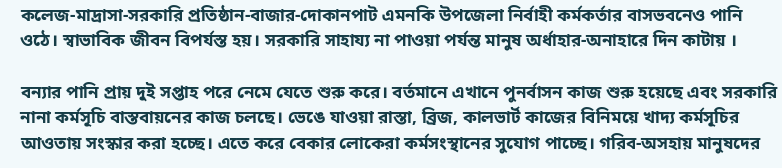কলেজ-মাদ্রাসা-সরকারি প্রতিষ্ঠান-বাজার-দোকানপাট এমনকি উপজেলা নির্বাহী কর্মকর্তার বাসভবনেও পানি ওঠে। স্বাভাবিক জীবন বিপর্যস্ত হয়। সরকারি সাহায্য না পাওয়া পর্যন্ত মানুষ অর্ধাহার-অনাহারে দিন কাটায় ।

বন্যার পানি প্রায় দুই সপ্তাহ পরে নেমে যেতে শুরু করে। বর্তমানে এখানে পুনর্বাসন কাজ শুরু হয়েছে এবং সরকারি নানা কর্মসূচি বাস্তবায়নের কাজ চলছে। ভেঙে যাওয়া রাস্তা, ব্রিজ, কালভার্ট কাজের বিনিময়ে খাদ্য কর্মসূচির আওতায় সংস্কার করা হচ্ছে। এতে করে বেকার লোকেরা কর্মসংস্থানের সুযোগ পাচ্ছে। গরিব-অসহায় মানুষদের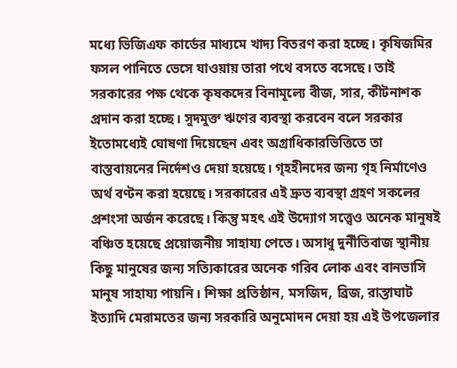মধ্যে ভিজিএফ কার্ডের মাধ্যমে খাদ্য বিতরণ করা হচ্ছে। কৃষিজমির ফসল পানিতে ভেসে যাওয়ায় তারা পথে বসতে বসেছে। তাই সরকারের পক্ষ থেকে কৃষকদের বিনামূল্যে বীজ, সার, কীটনাশক প্রদান করা হচ্ছে। সুদমুক্ত ঋণের ব্যবস্থা করবেন বলে সরকার ইতোমধ্যেই ঘোষণা দিয়েছেন এবং অগ্রাধিকারভিত্তিতে তা বাস্তবায়নের নির্দেশও দেয়া হয়েছে। গৃহহীনদের জন্য গৃহ নির্মাণেও অর্থ বণ্টন করা হয়েছে। সরকারের এই দ্রুত ব্যবস্থা গ্রহণ সকলের প্রশংসা অর্জন করেছে। কিন্তু মহৎ এই উদ্যোগ সত্ত্বেও অনেক মানুষই বঞ্চিত হয়েছে প্রয়োজনীয় সাহায্য পেতে। অসাধু দুর্নীতিবাজ স্থানীয় কিছু মানুষের জন্য সত্যিকারের অনেক গরিব লোক এবং বানভাসি মানুষ সাহায্য পায়নি। শিক্ষা প্রতিষ্ঠান, মসজিদ, ব্রিজ, রাস্তাঘাট ইত্যাদি মেরামতের জন্য সরকারি অনুমোদন দেয়া হয় এই উপজেলার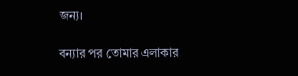জন্য।

বন্যার পর তোমার এলাকার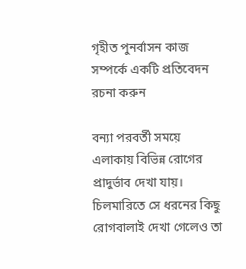গৃহীত পুনর্বাসন কাজ সম্পর্কে একটি প্রতিবেদন রচনা করুন

বন্যা পরবর্তী সময়ে এলাকায় বিভিন্ন রোগের প্রাদুর্ভাব দেখা যায়। চিলমারিতে সে ধরনের কিছু রোগবালাই দেখা গেলেও তা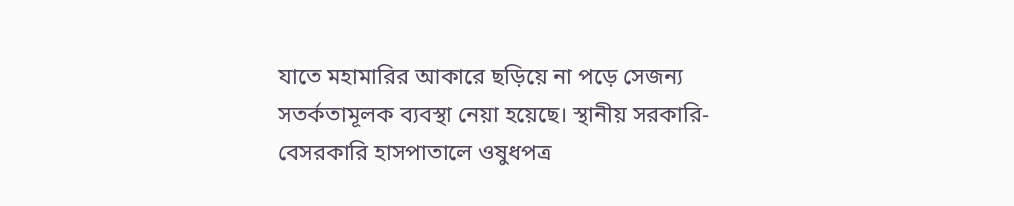যাতে মহামারির আকারে ছড়িয়ে না পড়ে সেজন্য সতর্কতামূলক ব্যবস্থা নেয়া হয়েছে। স্থানীয় সরকারি-বেসরকারি হাসপাতালে ওষুধপত্র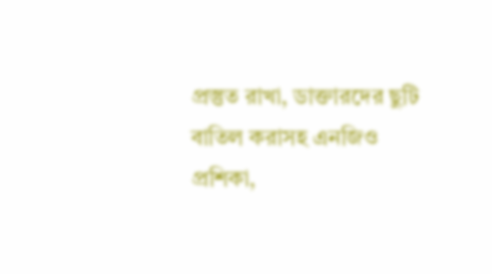প্রস্তুত রাখা, ডাক্তারদের ছুটি বাতিল করাসহ এনজিও প্রশিকা,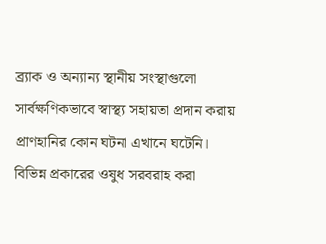ব্র্যাক ও অন্যান্য স্থানীয় সংস্থাগুলো সার্বক্ষণিকভাবে স্বাস্থ্য সহায়তা প্রদান করায় প্রাণহানির কোন ঘটনা এখানে ঘটেনি। বিভিন্ন প্রকারের ওষুধ সরবরাহ করা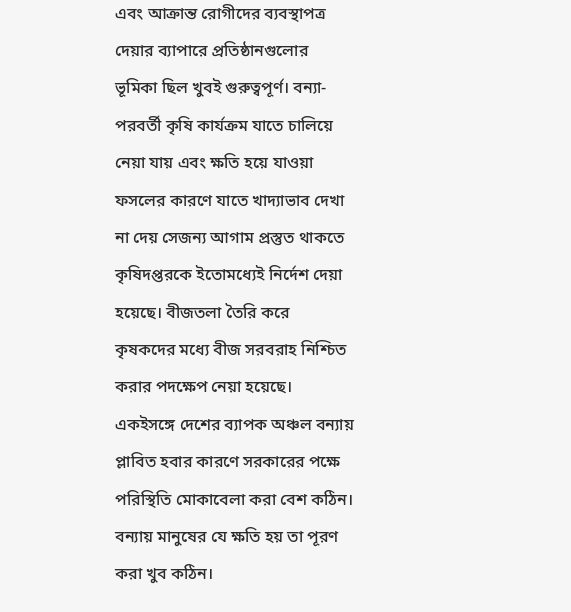এবং আক্রান্ত রোগীদের ব্যবস্থাপত্র দেয়ার ব্যাপারে প্রতিষ্ঠানগুলোর ভূমিকা ছিল খুবই গুরুত্বপূর্ণ। বন্যা-পরবর্তী কৃষি কার্যক্রম যাতে চালিয়ে নেয়া যায় এবং ক্ষতি হয়ে যাওয়া ফসলের কারণে যাতে খাদ্যাভাব দেখা না দেয় সেজন্য আগাম প্রস্তুত থাকতে কৃষিদপ্তরকে ইতোমধ্যেই নির্দেশ দেয়া হয়েছে। বীজতলা তৈরি করে কৃষকদের মধ্যে বীজ সরবরাহ নিশ্চিত করার পদক্ষেপ নেয়া হয়েছে। একইসঙ্গে দেশের ব্যাপক অঞ্চল বন্যায় প্লাবিত হবার কারণে সরকারের পক্ষে পরিস্থিতি মোকাবেলা করা বেশ কঠিন। বন্যায় মানুষের যে ক্ষতি হয় তা পূরণ করা খুব কঠিন।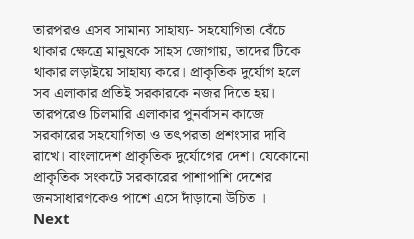তারপরও এসব সামান্য সাহায্য- সহযোগিতা বেঁচে থাকার ক্ষেত্রে মানুষকে সাহস জোগায়, তাদের টিকে থাকার লড়াইয়ে সাহায্য করে। প্রাকৃতিক দুর্যোগ হলে সব এলাকার প্রতিই সরকারকে নজর দিতে হয়। তারপরেও চিলমারি এলাকার পুনর্বাসন কাজে সরকারের সহযোগিতা ও তৎপরতা প্রশংসার দাবি রাখে। বাংলাদেশ প্রাকৃতিক দুর্যোগের দেশ। যেকোনো প্রাকৃতিক সংকটে সরকারের পাশাপাশি দেশের জনসাধারণকেও পাশে এসে দাঁড়ানো উচিত ।
Next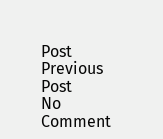Post Previous Post
No Comment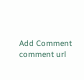Add Comment
comment url